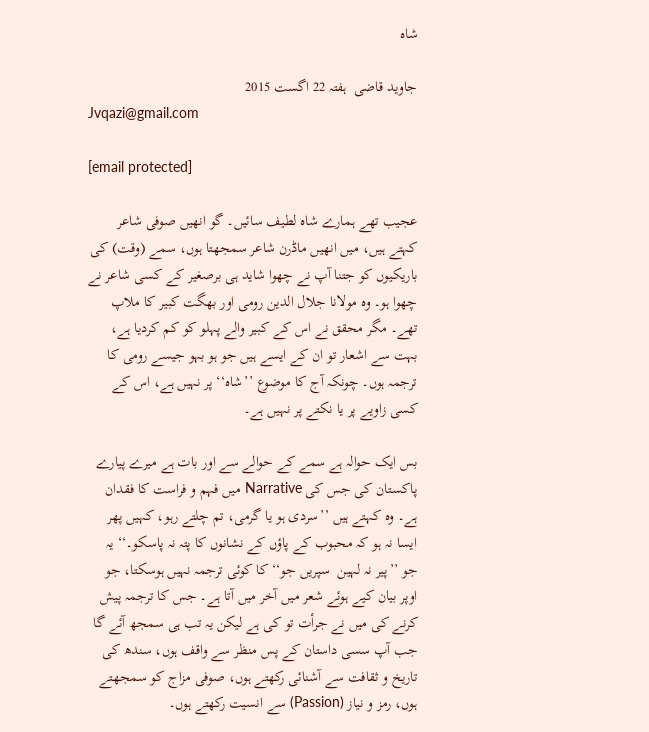شاہ

جاوید قاضی  ہفتہ 22 اگست 2015
Jvqazi@gmail.com

[email protected]

عجیب تھے ہمارے شاہ لطیف سائیں۔ گو انھیں صوفی شاعر کہتے ہیں، میں انھیں ماڈرن شاعر سمجھتا ہوں، سمے (وقت) کی باریکیوں کو جتنا آپ نے چھوا شاید ہی برصغیر کے کسی شاعر نے چھوا ہو۔ وہ مولانا جلال الدین رومی اور بھگت کبیر کا ملاپ تھے۔ مگر محقق نے اس کے کبیر والے پہلو کو کم کردیا ہے، بہت سے اشعار تو ان کے ایسے ہیں جو ہو بہو جیسے رومی کا ترجمہ ہوں۔ چونکہ آج کا موضوع ’’شاہ‘‘ پر نہیں ہے، اس کے کسی زاویے پر یا نکتے پر نہیں ہے۔

بس ایک حوالہ ہے سمے کے حوالے سے اور بات ہے میرے پیارے پاکستان کی جس کی Narrative میں فہم و فراست کا فقدان ہے۔ وہ کہتے ہیں ’’سردی ہو یا گرمی، تم چلتے رہو، کہیں پھر ایسا نہ ہو کہ محبوب کے پاؤں کے نشانوں کا پتہ نہ پاسکو۔‘‘ یہ جو ’’پیر نہ لہین  سپریں جو‘‘ کا کوئی ترجمہ نہیں ہوسکتا، جو اوپر بیان کیے ہوئے شعر میں آخر میں آتا ہے۔ جس کا ترجمہ پیش کرنے کی میں نے جرأت تو کی ہے لیکن یہ تب ہی سمجھ آئے گا جب آپ سسی داستان کے پس منظر سے واقف ہوں، سندھ کی تاریخ و ثقافت سے آشنائی رکھتے ہوں، صوفی مزاج کو سمجھتے ہوں، رمز و نیاز (Passion) سے انسیت رکھتے ہوں۔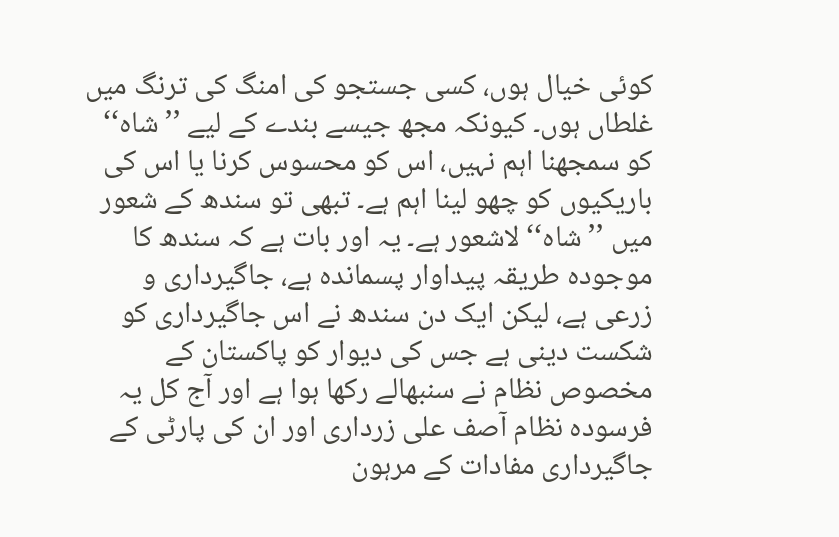کوئی خیال ہوں، کسی جستجو کی امنگ کی ترنگ میں غلطاں ہوں۔ کیونکہ مجھ جیسے بندے کے لیے ’’شاہ‘‘ کو سمجھنا اہم نہیں، اس کو محسوس کرنا یا اس کی باریکیوں کو چھو لینا اہم ہے۔ تبھی تو سندھ کے شعور میں ’’شاہ‘‘ لاشعور ہے۔ یہ اور بات ہے کہ سندھ کا موجودہ طریقہ پیداوار پسماندہ ہے، جاگیرداری و زرعی ہے، لیکن ایک دن سندھ نے اس جاگیرداری کو شکست دینی ہے جس کی دیوار کو پاکستان کے مخصوص نظام نے سنبھالے رکھا ہوا ہے اور آج کل یہ فرسودہ نظام آصف علی زرداری اور ان کی پارٹی کے جاگیرداری مفادات کے مرہون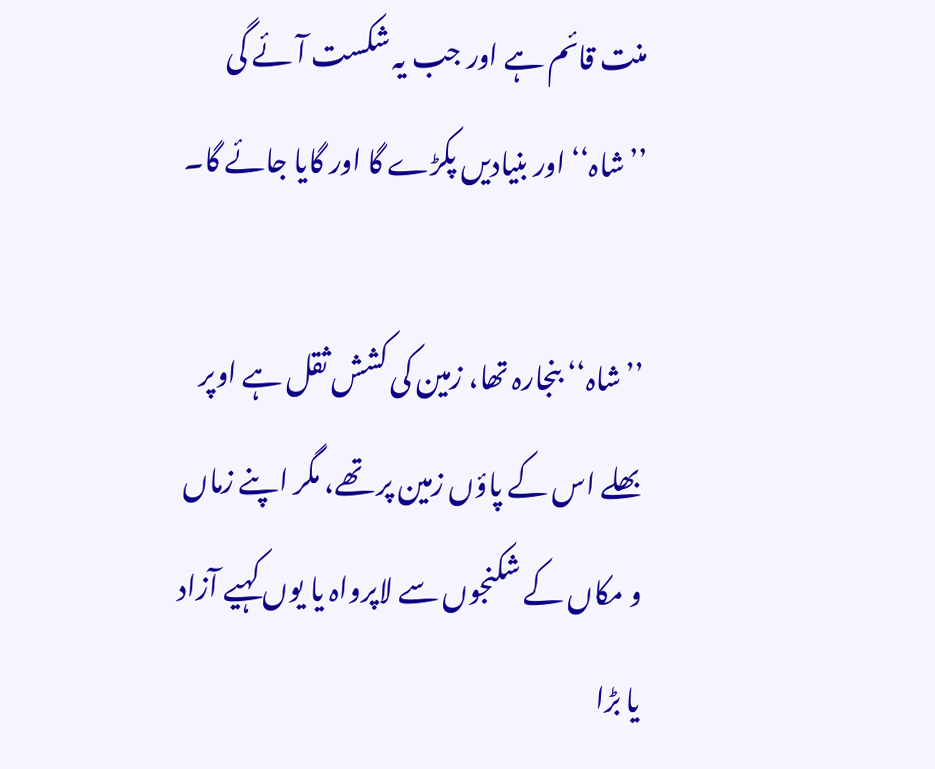منت قائم ہے اور جب یہ شکست آئے گی ’’شاہ‘‘ اور بنیادیں پکڑے گا اور گایا جائے گا۔

’’شاہ‘‘ بنجارہ تھا، زمین کی کشش ثقل ہے اوپر بھلے اس کے پاؤں زمین پر تھے، مگر اپنے زماں و مکاں کے شکنجوں سے لاپرواہ یا یوں کہیے آزاد یا بڑا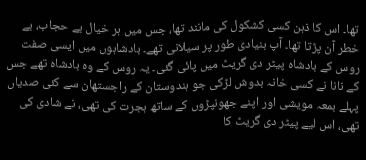تھا۔ اس کا ذہن کسی کشکول کی مانند تھا، جس میں ہر خیال بے حجاب، بے خطر آن پڑتا تھا۔ آپ بنیادی طور پر سیلانی تھے۔ بادشاہوں میں ایسی صفت روس کے بادشاہ پیٹر دی گریٹ میں پائی گئی۔ یہ روس کے وہ بادشاہ تھے جس کے نانا نے کسی خانہ بدوش لڑکی جو ہندوستان کے راجستھان سے کئی صدیاں پہلے بمعہ مویشی اور اپنے جھونپڑوں کے ساتھ ہجرت کی تھی، نے شادی کی تھی، اس لیے پیٹر دی گریٹ کا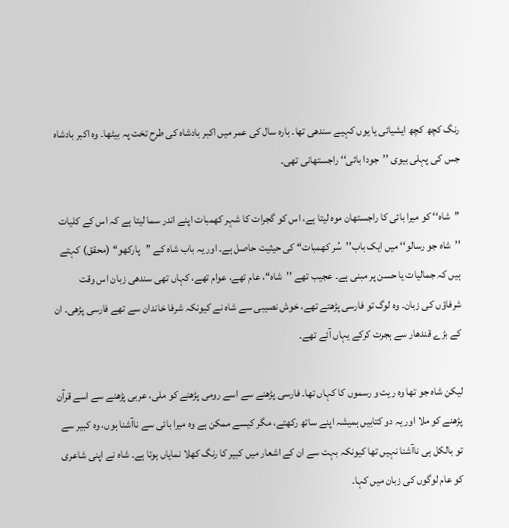رنگ کچھ کچھ ایشیائی یا یوں کہیے سندھی تھا۔ بارہ سال کی عمر میں اکبر بادشاہ کی طرح تخت پہ بیٹھا۔ وہ اکبر بادشاہ جس کی پہلی بیوی ’’جودا بائی‘‘ راجستھانی تھی۔

’’شاہ‘‘ کو میرا بائی کا راجستھان موہ لیتا ہے، اس کو گجرات کا شہر کھمبات اپنے اندر سما لیتا ہے کہ اس کے کلیات ’’شاہ جو رسالو‘‘ میں ایک باب’’سُر کھمبات‘‘ کی حیثیت حاصل ہے۔ اور یہ باب شاہ کے ’’پارکھو‘‘ (محقق) کہتے ہیں کہ جمالیات یا حسن پر مبنی ہے۔ عجیب تھے ’’شاہ‘‘، عام تھے، عوام تھے، کہاں تھی سندھی زبان اس وقت شرفاؤں کی زبان۔ وہ لوگ تو فارسی پڑھتے تھے، خوش نصیبی سے شاہ نے کیونکہ شرفا خاندان سے تھے فارسی پڑھی۔ ان کے بڑے قندھار سے ہجرت کرکے یہاں آئے تھے۔

لیکن شاہ جو تھا وہ ریت و رسموں کا کہاں تھا۔ فارسی پڑھنے سے اسے رومی پڑھنے کو ملی، عربی پڑھنے سے اسے قرآن پڑھنے کو ملا اور یہ دو کتابیں ہمیشہ اپنے ساتھ رکھتے، مگر کیسے ممکن ہے وہ میرا بائی سے ناآشنا ہوں، وہ کبیر سے تو بالکل ہی ناآشنا نہیں تھا کیونکہ بہت سے ان کے اشعار میں کبیر کا رنگ کھلا نمایاں ہوتا ہے۔ شاہ نے اپنی شاعری کو عام لوگوں کی زبان میں کہا۔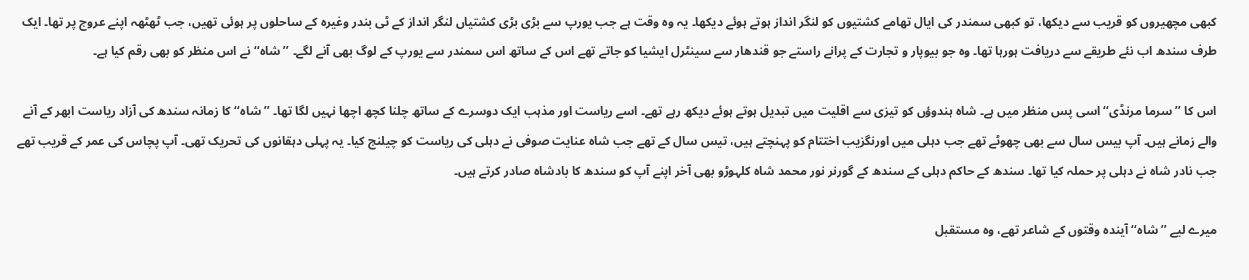کبھی مچھیروں کو قریب سے دیکھا، تو کبھی سمندر کی ایال تھامے کشتیوں کو لنگر انداز ہوتے ہوئے دیکھا۔ یہ وہ وقت ہے جب یورپ سے بڑی بڑی کشتیاں لنگر انداز کے ٹی بندر وغیرہ کے ساحلوں پر ہوئی تھیں، جب ٹھٹھہ اپنے عروج پر تھا۔ ایک طرف سندھ اب نئے طریقے سے دریافت ہورہا تھا۔ وہ جو بیوپار و تجارت کے پرانے راستے جو قندھار سے سینٹرل ایشیا کو جاتے تھے اس کے ساتھ اس سمندر سے یورپ کے لوگ بھی آنے لگے۔ ’’شاہ‘‘ نے اس منظر کو بھی رقم کیا ہے۔

اس کا ’’سرما مرنڈی‘‘ اسی پس منظر میں ہے۔ شاہ ہندوؤں کو تیزی سے اقلیت میں تبدیل ہوتے ہوئے دیکھ رہے تھے۔ اسے ریاست اور مذہب ایک دوسرے کے ساتھ چلنا کچھ اچھا نہیں لگا تھا۔ ’’شاہ‘‘ کا زمانہ سندھ کی آزاد ریاست ابھر کے آنے والے زمانے ہیں۔ آپ بیس سال سے بھی چھوٹے تھے جب دہلی میں اورنگزیب اختتام کو پہنچتے ہیں، تیس سال کے تھے جب شاہ عنایت صوفی نے دہلی کی ریاست کو چیلنج کیا۔ یہ پہلی دہقانوں کی تحریک تھی۔ آپ پچاس کی عمر کے قریب تھے جب نادر شاہ نے دہلی پر حملہ کیا تھا۔ سندھ کے حاکم دہلی کے سندھ کے گورنر نور محمد شاہ کلہوڑو بھی آخر اپنے آپ کو سندھ کا بادشاہ صادر کرتے ہیں۔

میرے لیے ’’شاہ‘‘ آیندہ وقتوں کے شاعر تھے، وہ مستقبل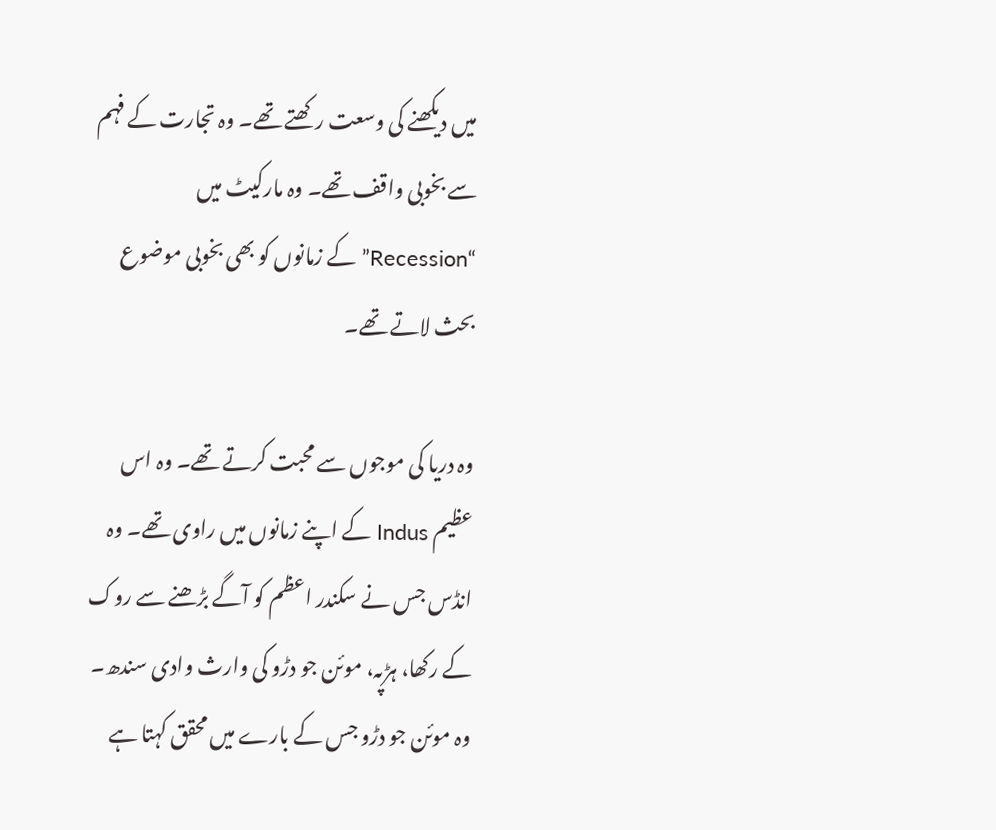میں دیکھنے کی وسعت رکھتے تھے۔ وہ تجارت کے فہم سے بخوبی واقف تھے۔ وہ مارکیٹ میں “Recession” کے زمانوں کو بھی بخوبی موضوع بحث لاتے تھے۔

وہ دریا کی موجوں سے محبت کرتے تھے۔ وہ اس عظیم Indus کے اپنے زمانوں میں راوی تھے۔ وہ انڈس جس نے سکندر اعظم کو آگے بڑھنے سے روک کے رکھا، ہڑپہ، موئن جو دڑو کی وارث وادی سندھ۔ وہ موئن جو دڑو جس کے بارے میں محقق کہتا ہے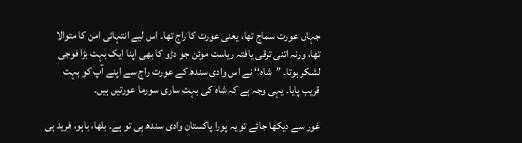جہاں عورت سماج تھا، یعنی عورت کا راج تھا۔ اس لیے انتہائی امن کا متوالا تھا، ورنہ اتنی ترقی یافتہ ریاست موئن جو دڑو کا بھی اپنا ایک بہت بڑا فوجی لشکر ہوتا۔ ’’شاہ‘‘ نے اس وادی سندھ کے عورت راج سے اپنے آپ کو بہت قریب پایا۔ یہی وجہ ہے کہ شاہ کی بہت ساری سورما عورتیں ہیں۔

غور سے دیکھا جائے تو یہ پورا پاکستان وادی سندھ ہی تو ہے۔ بلھا، باہو، فرید ہی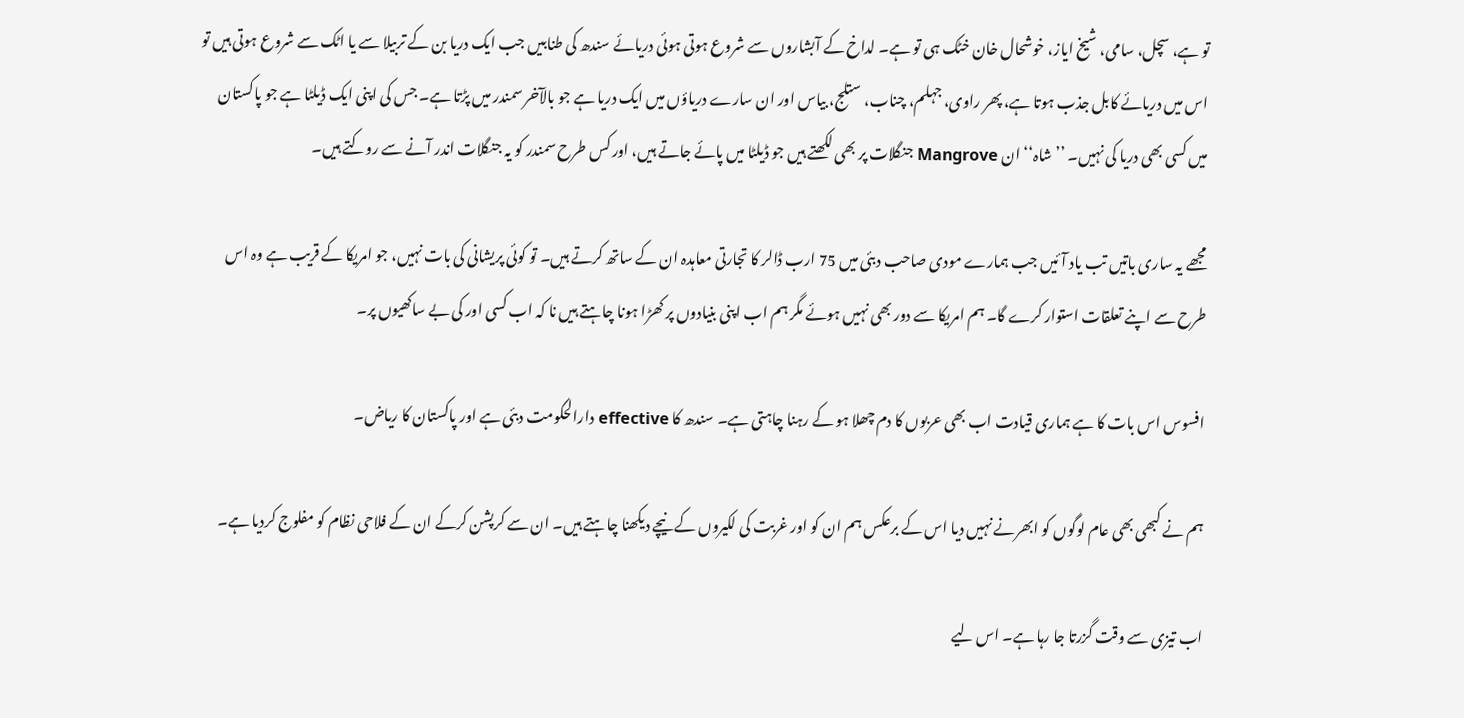تو ہے، سچل، سامی، شیخ ایاز، خوشحال خان خٹک ہی تو ہے۔ لداخ کے آبشاروں سے شروع ہوتی ہوئی دریائے سندھ کی طنابیں جب ایک دریا بن کے تربیلا سے یا اٹک سے شروع ہوتی ہیں تو اس میں دریائے کابل جذب ہوتا ہے، پھر راوی، جہلم، چناب، ستلج، بیاس اور ان سارے دریاؤں میں ایک دریا ہے جو بالآخر سمندر میں پڑتا ہے۔ جس کی اپنی ایک ڈیلٹا ہے جو پاکستان میں کسی بھی دریا کی نہیں۔ ’’شاہ‘‘ ان Mangrove جنگلات پر بھی لکھتے ہیں جو ڈیلٹا میں پائے جاتے ہیں، اور کس طرح سمندر کو یہ جنگلات اندر آنے سے روکتے ہیں۔

مجھے یہ ساری باتیں تب یاد آئیں جب ہمارے مودی صاحب دبئی میں 75 ارب ڈالر کا تجارتی معاہدہ ان کے ساتھ کرتے ہیں۔ تو کوئی پریشانی کی بات نہیں، جو امریکا کے قریب ہے وہ اس طرح سے اپنے تعلقات استوار کرے گا۔ ہم امریکا سے دور بھی نہیں ہوئے مگر ہم اب اپنی بنیادوں پر کھڑا ہونا چاہتے ہیں نا کہ اب کسی اور کی بے ساکھیوں پر۔

افسوس اس بات کا ہے ہماری قیادت اب بھی عربوں کا دم چھلا ہو کے رہنا چاہتی ہے۔ سندھ کا effective دارالحکومت دبئی ہے اور پاکستان کا ریاض۔

ہم نے کبھی بھی عام لوگوں کو ابھرنے نہیں دیا اس کے برعکس ہم ان کو اور غربت کی لکیروں کے نیچے دیکھنا چاہتے ہیں۔ ان سے کرپشن کرکے ان کے فلاحی نظام کو مفلوج کردیا ہے۔

اب تیزی سے وقت گزرتا جا رہا ہے۔ اس لیے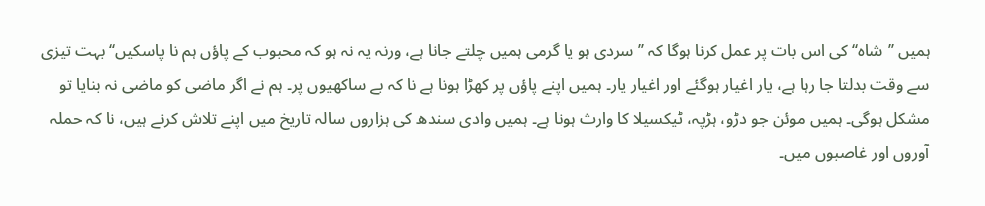ہمیں ’’شاہ‘‘ کی اس بات پر عمل کرنا ہوگا کہ ’’سردی ہو یا گرمی ہمیں چلتے جانا ہے، ورنہ یہ نہ ہو کہ محبوب کے پاؤں ہم نا پاسکیں‘‘ بہت تیزی سے وقت بدلتا جا رہا ہے، یار اغیار ہوگئے اور اغیار یار۔ ہمیں اپنے پاؤں پر کھڑا ہونا ہے نا کہ بے ساکھیوں پر۔ ہم نے اگر ماضی کو ماضی نہ بنایا تو مشکل ہوگی۔ ہمیں موئن جو دڑو، ہڑپہ، ٹیکسیلا کا وارث ہونا ہے۔ ہمیں وادی سندھ کی ہزاروں سالہ تاریخ میں اپنے تلاش کرنے ہیں، نا کہ حملہ آوروں اور غاصبوں میں۔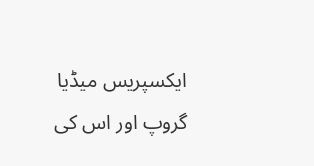ایکسپریس میڈیا گروپ اور اس کی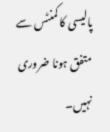پالیسی کا کمنٹس سے متفق ہونا ضروری نہیں۔